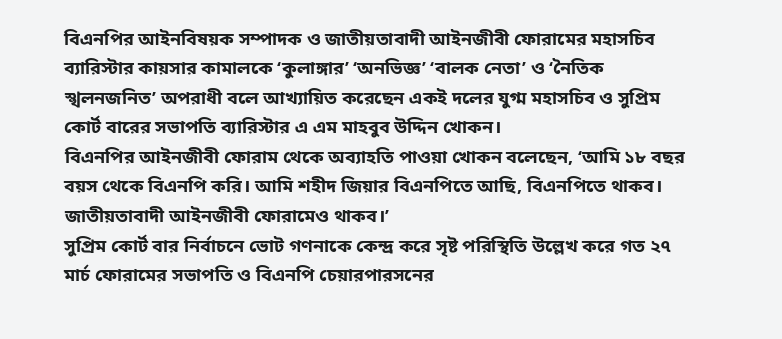বিএনপির আইনবিষয়ক সম্পাদক ও জাতীয়তাবাদী আইনজীবী ফোরামের মহাসচিব ব্যারিস্টার কায়সার কামালকে ‘কুলাঙ্গার’ ‘অনভিজ্ঞ’ ‘বালক নেতা’ ও ‘নৈতিক স্খলনজনিত’ অপরাধী বলে আখ্যায়িত করেছেন একই দলের যুগ্ম মহাসচিব ও সুপ্রিম কোর্ট বারের সভাপতি ব্যারিস্টার এ এম মাহবুব উদ্দিন খোকন।
বিএনপির আইনজীবী ফোরাম থেকে অব্যাহতি পাওয়া খোকন বলেছেন, ‘আমি ১৮ বছর বয়স থেকে বিএনপি করি। আমি শহীদ জিয়ার বিএনপিতে আছি, বিএনপিতে থাকব। জাতীয়তাবাদী আইনজীবী ফোরামেও থাকব।’
সুপ্রিম কোর্ট বার নির্বাচনে ভোট গণনাকে কেন্দ্র করে সৃষ্ট পরিস্থিতি উল্লেখ করে গত ২৭ মার্চ ফোরামের সভাপতি ও বিএনপি চেয়ারপারসনের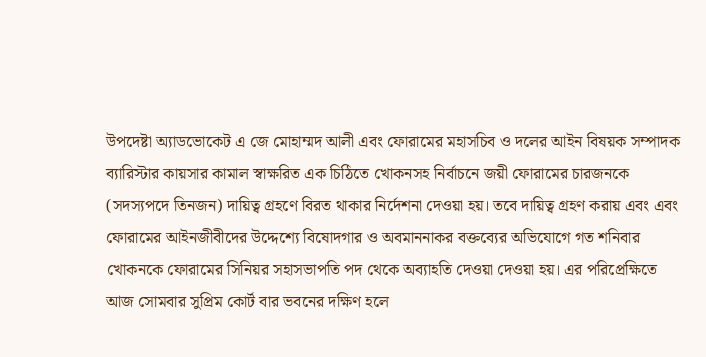উপদেষ্টা অ্যাডভোকেট এ জে মোহাম্মদ আলী এবং ফোরামের মহাসচিব ও দলের আইন বিষয়ক সম্পাদক ব্যারিস্টার কায়সার কামাল স্বাক্ষরিত এক চিঠিতে খোকনসহ নির্বাচনে জয়ী ফোরামের চারজনকে (সদস্যপদে তিনজন) দায়িত্ব গ্রহণে বিরত থাকার নির্দেশনা দেওয়া হয়। তবে দায়িত্ব গ্রহণ করায় এবং এবং ফোরামের আইনজীবীদের উদ্দেশ্যে বিষোদগার ও অবমাননাকর বক্তব্যের অভিযোগে গত শনিবার খোকনকে ফোরামের সিনিয়র সহাসভাপতি পদ থেকে অব্যাহতি দেওয়া দেওয়া হয়। এর পরিপ্রেক্ষিতে আজ সোমবার সুপ্রিম কোর্ট বার ভবনের দক্ষিণ হলে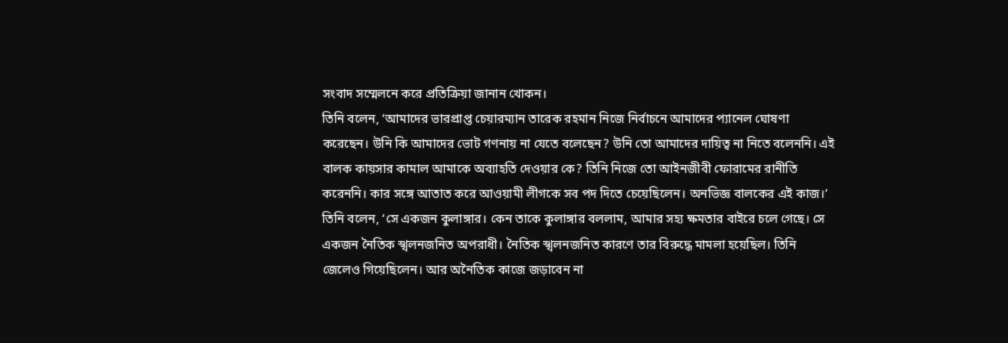সংবাদ সম্মেলনে করে প্রতিক্রিয়া জানান খোকন।
তিনি বলেন, ‘আমাদের ভারপ্রাপ্ত চেয়ারম্যান তারেক রহমান নিজে নির্বাচনে আমাদের প্যানেল ঘোষণা করেছেন। উনি কি আমাদের ভোট গণনায় না যেতে বলেছেন? উনি তো আমাদের দায়িত্ব না নিতে বলেননি। এই বালক কায়সার কামাল আমাকে অব্যাহতি দেওয়ার কে? তিনি নিজে তো আইনজীবী ফোরামের রানীতি করেননি। কার সঙ্গে আতাত করে আওয়ামী লীগকে সব পদ দিতে চেয়েছিলেন। অনভিজ্ঞ বালকের এই কাজ।’
তিনি বলেন, ‘সে একজন কুলাঙ্গার। কেন তাকে কুলাঙ্গার বললাম, আমার সহ্য ক্ষমতার বাইরে চলে গেছে। সে একজন নৈতিক স্খলনজনিত অপরাধী। নৈতিক স্খলনজনিত কারণে তার বিরুদ্ধে মামলা হয়েছিল। তিনি জেলেও গিয়েছিলেন। আর অনৈতিক কাজে জড়াবেন না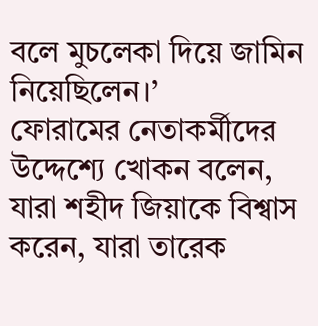বলে মুচলেকা দিয়ে জামিন নিয়েছিলেন।’
ফোরামের নেতাকর্মীদের উদ্দেশ্যে খোকন বলেন, যারা শহীদ জিয়াকে বিশ্বাস করেন, যারা তারেক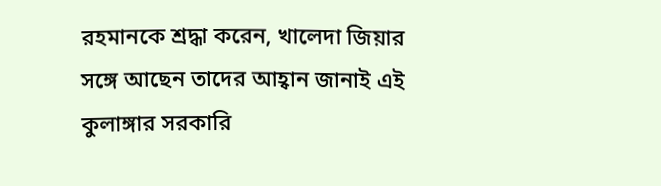রহমানকে শ্রদ্ধা করেন, খালেদা জিয়ার সঙ্গে আছেন তাদের আহ্বান জানাই এই কুলাঙ্গার সরকারি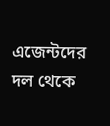এজেন্টদের দল থেকে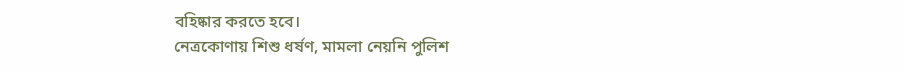বহিষ্কার করতে হবে।
নেত্রকোণায় শিশু ধর্ষণ, মামলা নেয়নি পুলিশ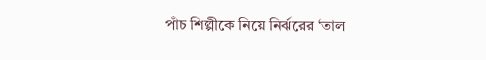পাঁচ শিল্পীকে নিয়ে নির্ঝরের ‘তাল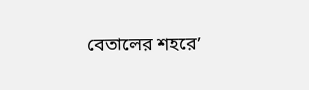বেতালের শহরে’